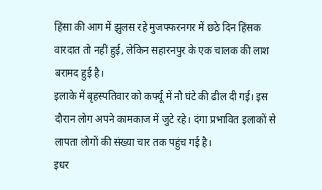हिंसा की आग में झुलस रहे मुजफ्फरनगर में छठे दिन हिंसक वारदात तो नहीं हुई, लेकिन सहारनपुर के एक चालक की लाश बरामद हुई है।
इलाके में बृहस्पतिवार को कर्फ्यू में नौ घंटे की ढील दी गई। इस दौरान लोग अपने कामकाज में जुटे रहे। दंगा प्रभावित इलाकों से लापता लोगों की संख्या चार तक पहुंच गई है।
इधर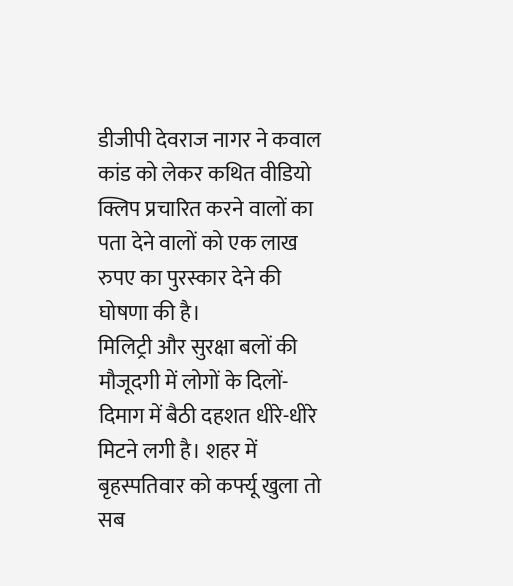डीजीपी देवराज नागर ने कवाल कांड को लेकर कथित वीडियो क्लिप प्रचारित करने वालों का पता देने वालों को एक लाख रुपए का पुरस्कार देने की घोषणा की है।
मिलिट्री और सुरक्षा बलों की मौजूदगी में लोगों के दिलों-दिमाग में बैठी दहशत धीरे-धीरे मिटने लगी है। शहर में बृहस्पतिवार को कर्फ्यू खुला तो सब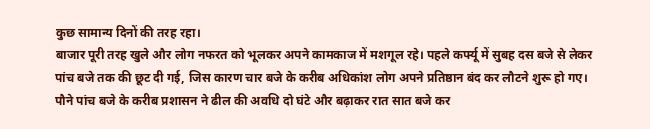कुछ सामान्य दिनों की तरह रहा।
बाजार पूरी तरह खुले और लोग नफरत को भूलकर अपने कामकाज में मशगूल रहे। पहले कर्फ्यू में सुबह दस बजे से लेकर पांच बजे तक की छूट दी गई, जिस कारण चार बजे के करीब अधिकांश लोग अपने प्रतिष्ठान बंद कर लौटने शुरू हो गए।
पौने पांच बजे के करीब प्रशासन ने ढील की अवधि दो घंटे और बढ़ाकर रात सात बजे कर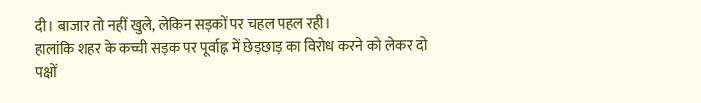दी। बाजार तो नहीं खुले, लेकिन सड़कों पर चहल पहल रही।
हालांकि शहर के कच्ची सड़क पर पूर्वाह्न में छेड़छाड़ का विरोध करने को लेकर दो पक्षों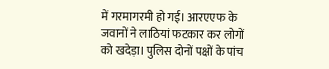में गरमागरमी हो गई। आरएएफ के जवानों ने लाठियां फटकार कर लोगों को खदेड़ा। पुलिस दोनों पक्षों के पांच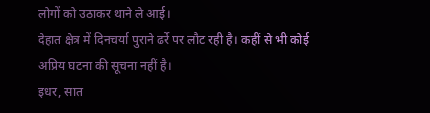लोगों को उठाकर थाने ले आई।
देहात क्षेत्र में दिनचर्या पुराने ढर्रे पर लौट रही है। कहीं से भी कोई अप्रिय घटना की सूचना नहीं है।
इधर, सात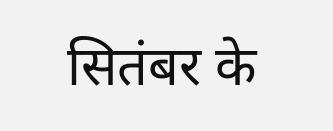सितंबर के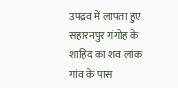उपद्रव में लापता हुए सहारनपुर गंगोह के शाहिद का शव लांक गांव के पास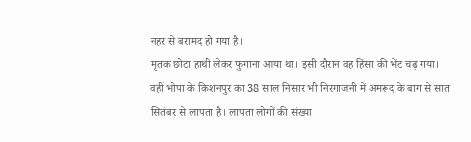नहर से बरामद हो गया है।
मृतक छोटा हाथी लेकर फुगाना आया था। इसी दौरान वह हिंसा की भेंट चढ़ गया।
वहीं भोपा के किशनपुर का 38 साल निसार भी निरगाजनी में अमरूद के बाग से सात सितंबर से लापता है। लापता लोगों की संख्या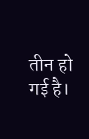तीन हो गई है।